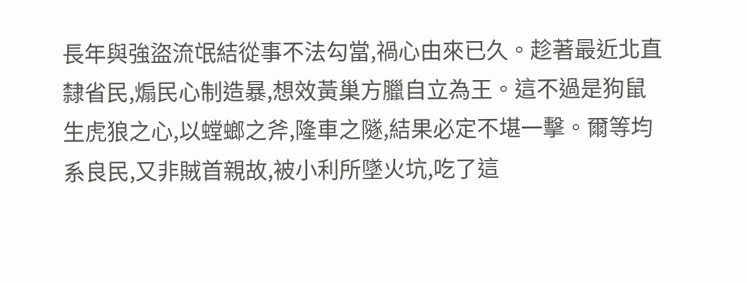長年與強盜流氓結從事不法勾當,禍心由來已久。趁著最近北直隸省民,煽民心制造暴,想效黃巢方臘自立為王。這不過是狗鼠生虎狼之心,以螳螂之斧,隆車之隧,結果必定不堪一擊。爾等均系良民,又非賊首親故,被小利所墜火坑,吃了這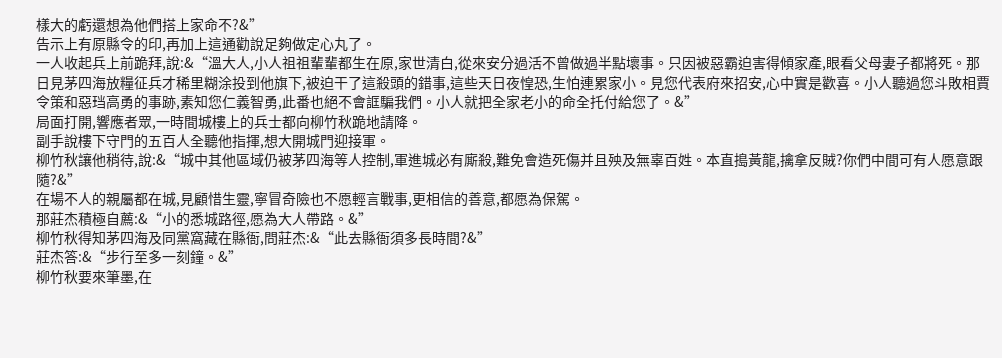樣大的虧還想為他們搭上家命不?&”
告示上有原縣令的印,再加上這通勸說足夠做定心丸了。
一人收起兵上前跪拜,說:&“溫大人,小人祖祖輩輩都生在原,家世清白,從來安分過活不曾做過半點壞事。只因被惡霸迫害得傾家產,眼看父母妻子都將死。那日見茅四海放糧征兵才稀里糊涂投到他旗下,被迫干了這殺頭的錯事,這些天日夜惶恐,生怕連累家小。見您代表府來招安,心中實是歡喜。小人聽過您斗敗相賈令策和惡珰高勇的事跡,素知您仁義智勇,此番也絕不會誆騙我們。小人就把全家老小的命全托付給您了。&”
局面打開,響應者眾,一時間城樓上的兵士都向柳竹秋跪地請降。
副手說樓下守門的五百人全聽他指揮,想大開城門迎接軍。
柳竹秋讓他稍待,說:&“城中其他區域仍被茅四海等人控制,軍進城必有廝殺,難免會造死傷并且殃及無辜百姓。本直搗黃龍,擒拿反賊?你們中間可有人愿意跟隨?&”
在場不人的親屬都在城,見顧惜生靈,寧冒奇險也不愿輕言戰事,更相信的善意,都愿為保駕。
那莊杰積極自薦:&“小的悉城路徑,愿為大人帶路。&”
柳竹秋得知茅四海及同黨窩藏在縣衙,問莊杰:&“此去縣衙須多長時間?&”
莊杰答:&“步行至多一刻鐘。&”
柳竹秋要來筆墨,在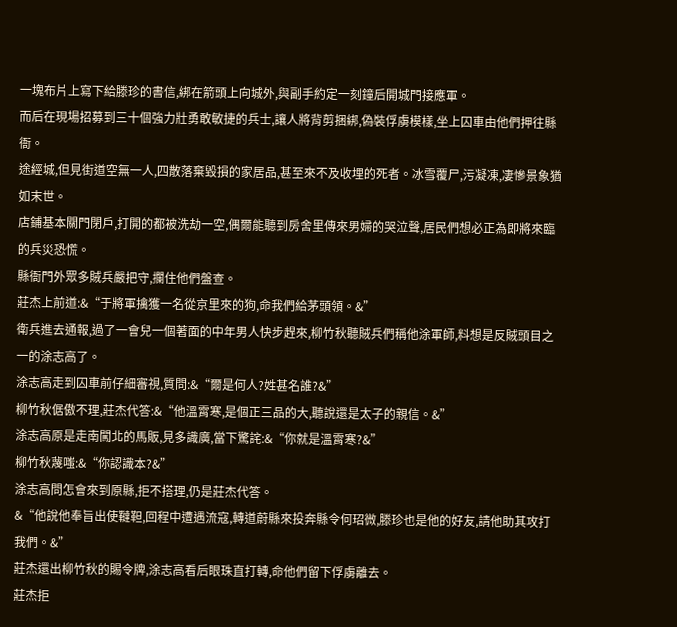一塊布片上寫下給滕珍的書信,綁在箭頭上向城外,與副手約定一刻鐘后開城門接應軍。
而后在現場招募到三十個強力壯勇敢敏捷的兵士,讓人將背剪捆綁,偽裝俘虜模樣,坐上囚車由他們押往縣衙。
途經城,但見街道空無一人,四散落棄毀損的家居品,甚至來不及收埋的死者。冰雪覆尸,污凝凍,凄慘景象猶如末世。
店鋪基本關門閉戶,打開的都被洗劫一空,偶爾能聽到房舍里傳來男婦的哭泣聲,居民們想必正為即將來臨的兵災恐慌。
縣衙門外眾多賊兵嚴把守,攔住他們盤查。
莊杰上前道:&“于將軍擒獲一名從京里來的狗,命我們給茅頭領。&”
衛兵進去通報,過了一會兒一個著面的中年男人快步趕來,柳竹秋聽賊兵們稱他涂軍師,料想是反賊頭目之一的涂志高了。
涂志高走到囚車前仔細審視,質問:&“爾是何人?姓甚名誰?&”
柳竹秋倨傲不理,莊杰代答:&“他溫霄寒,是個正三品的大,聽說還是太子的親信。&”
涂志高原是走南闖北的馬販,見多識廣,當下驚詫:&“你就是溫霄寒?&”
柳竹秋蔑嗤:&“你認識本?&”
涂志高問怎會來到原縣,拒不搭理,仍是莊杰代答。
&“他說他奉旨出使韃靼,回程中遭遇流寇,轉道蔚縣來投奔縣令何玿微,滕珍也是他的好友,請他助其攻打我們。&”
莊杰還出柳竹秋的賜令牌,涂志高看后眼珠直打轉,命他們留下俘虜離去。
莊杰拒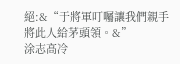絕:&“于將軍叮囑讓我們親手將此人給茅頭領。&”
涂志高冷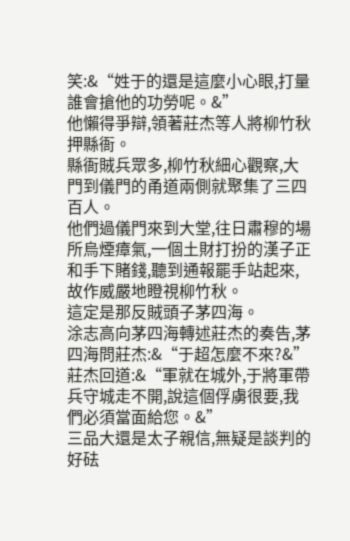笑:&“姓于的還是這麼小心眼,打量誰會搶他的功勞呢。&”
他懶得爭辯,領著莊杰等人將柳竹秋押縣衙。
縣衙賊兵眾多,柳竹秋細心觀察,大門到儀門的甬道兩側就聚集了三四百人。
他們過儀門來到大堂,往日肅穆的場所烏煙瘴氣,一個土財打扮的漢子正和手下賭錢,聽到通報罷手站起來,故作威嚴地瞪視柳竹秋。
這定是那反賊頭子茅四海。
涂志高向茅四海轉述莊杰的奏告,茅四海問莊杰:&“于超怎麼不來?&”
莊杰回道:&“軍就在城外,于將軍帶兵守城走不開,說這個俘虜很要,我們必須當面給您。&”
三品大還是太子親信,無疑是談判的好砝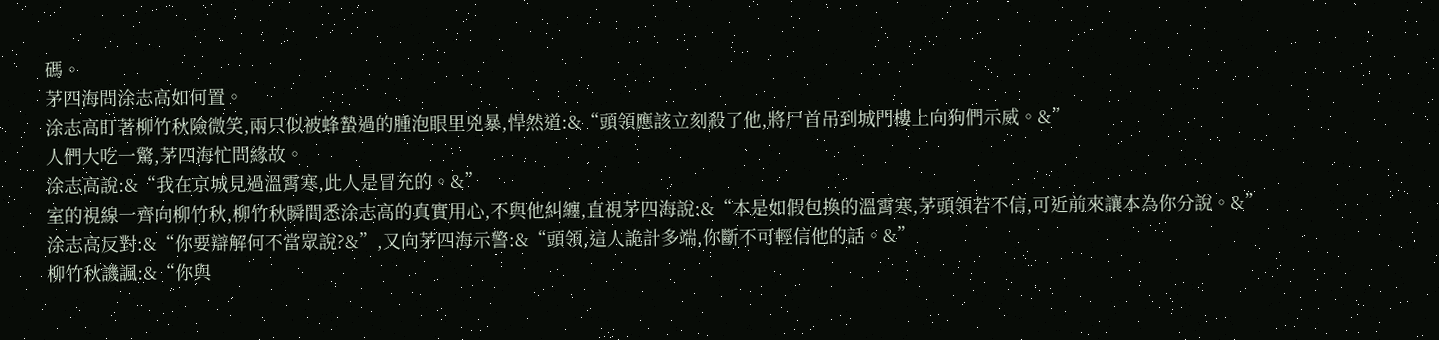碼。
茅四海問涂志高如何置。
涂志高盯著柳竹秋險微笑,兩只似被蜂蟄過的腫泡眼里兇暴,悍然道:&“頭領應該立刻殺了他,將尸首吊到城門樓上向狗們示威。&”
人們大吃一驚,茅四海忙問緣故。
涂志高說:&“我在京城見過溫霄寒,此人是冒充的。&”
室的視線一齊向柳竹秋,柳竹秋瞬間悉涂志高的真實用心,不與他糾纏,直視茅四海說:&“本是如假包換的溫霄寒,茅頭領若不信,可近前來讓本為你分說。&”
涂志高反對:&“你要辯解何不當眾說?&”,又向茅四海示警:&“頭領,這人詭計多端,你斷不可輕信他的話。&”
柳竹秋譏諷:&“你與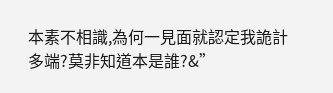本素不相識,為何一見面就認定我詭計多端?莫非知道本是誰?&”